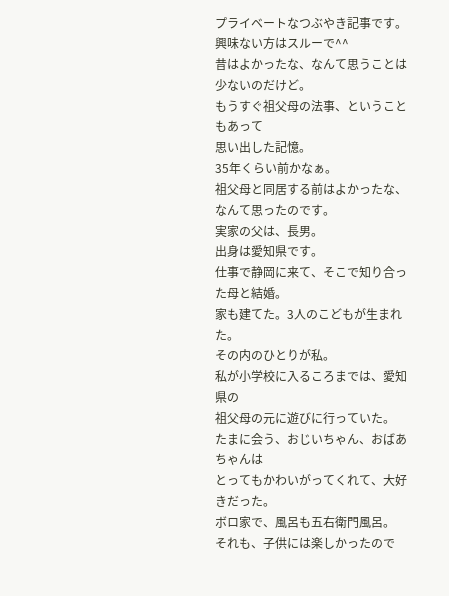プライベートなつぶやき記事です。
興味ない方はスルーで^^
昔はよかったな、なんて思うことは少ないのだけど。
もうすぐ祖父母の法事、ということもあって
思い出した記憶。
35年くらい前かなぁ。
祖父母と同居する前はよかったな、なんて思ったのです。
実家の父は、長男。
出身は愛知県です。
仕事で静岡に来て、そこで知り合った母と結婚。
家も建てた。3人のこどもが生まれた。
その内のひとりが私。
私が小学校に入るころまでは、愛知県の
祖父母の元に遊びに行っていた。
たまに会う、おじいちゃん、おばあちゃんは
とってもかわいがってくれて、大好きだった。
ボロ家で、風呂も五右衛門風呂。
それも、子供には楽しかったので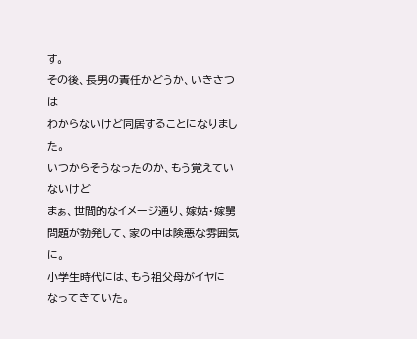す。
その後、長男の責任かどうか、いきさつは
わからないけど同居することになりました。
いつからそうなったのか、もう覚えていないけど
まぁ、世間的なイメージ通り、嫁姑・嫁舅
問題が勃発して、家の中は険悪な雰囲気に。
小学生時代には、もう祖父母がイヤに
なってきていた。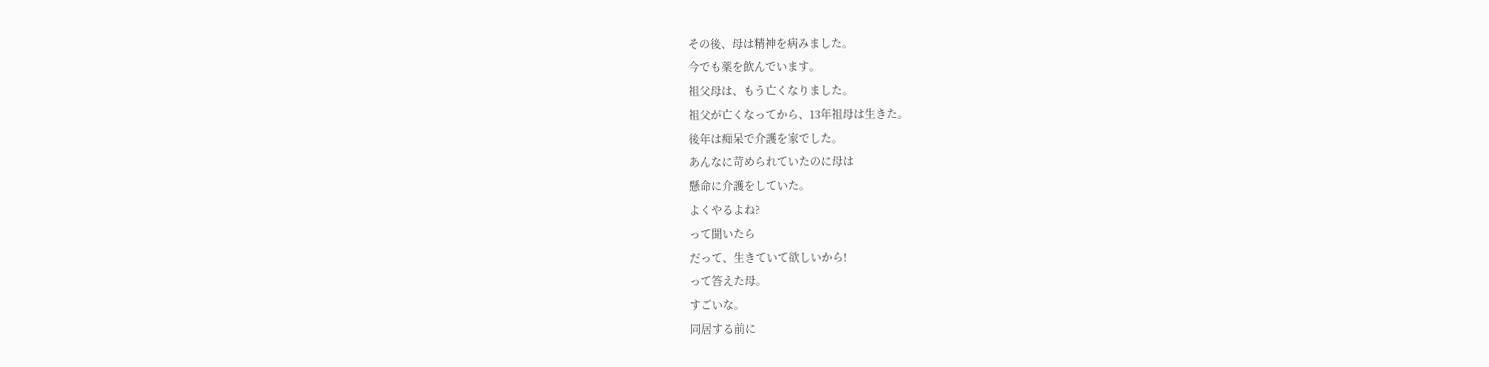その後、母は精神を病みました。
今でも薬を飲んでいます。
祖父母は、もう亡くなりました。
祖父が亡くなってから、13年祖母は生きた。
後年は痴呆で介護を家でした。
あんなに苛められていたのに母は
懸命に介護をしていた。
よくやるよね?
って聞いたら
だって、生きていて欲しいから!
って答えた母。
すごいな。
同居する前に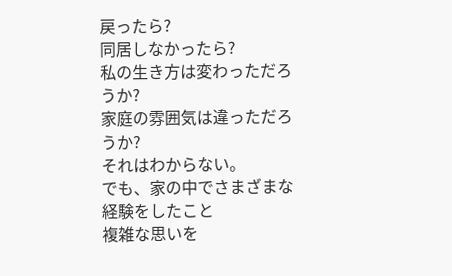戻ったら?
同居しなかったら?
私の生き方は変わっただろうか?
家庭の雰囲気は違っただろうか?
それはわからない。
でも、家の中でさまざまな経験をしたこと
複雑な思いを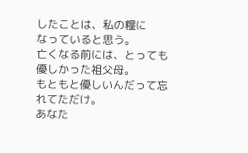したことは、私の糧に
なっていると思う。
亡くなる前には、とっても優しかった祖父母。
もともと優しいんだって忘れてただけ。
あなた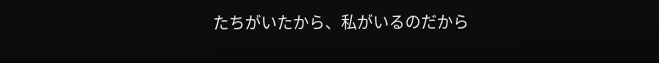たちがいたから、私がいるのだから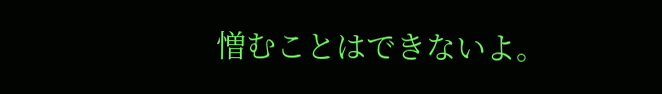憎むことはできないよ。